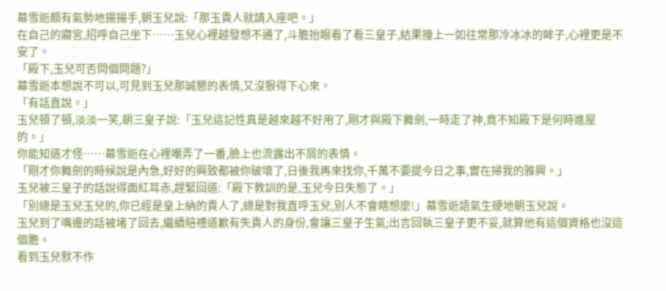幕雪逝頗有氣勢地揚揚手,朝玉兒說:「那玉貴人就請入座吧。」
在自己的寢宮,招呼自己坐下……玉兒心裡越發想不通了,斗膽抬眼看了看三皇子,結果撞上一如往常那冷冰冰的眸子,心裡更是不安了。
「殿下,玉兒可否問個問題?」
幕雪逝本想說不可以,可見到玉兒那誠懇的表情,又沒狠得下心來。
「有話直說。」
玉兒頓了頓,淡淡一笑,朝三皇子說:「玉兒這記性真是越來越不好用了,剛才與殿下舞劍,一時走了神,竟不知殿下是何時進屋的。」
你能知道才怪……幕雪逝在心裡嘲弄了一番,臉上也流露出不屑的表情。
「剛才你舞劍的時候說是內急,好好的興致都被你破壞了,日後我再來找你,千萬不要提今日之事,實在掃我的雅興。」
玉兒被三皇子的話說得面紅耳赤,趕緊回道:「殿下教訓的是,玉兒今日失態了。」
「別總是玉兒玉兒的,你已經是皇上納的貴人了,總是對我直呼玉兒,別人不會瞎想麼!」幕雪逝語氣生硬地朝玉兒說。
玉兒到了嘴邊的話被堵了回去,繼續賠禮道歉有失貴人的身份,會讓三皇子生氣;出言回執三皇子更不妥,就算他有這個資格也沒這個膽。
看到玉兒默不作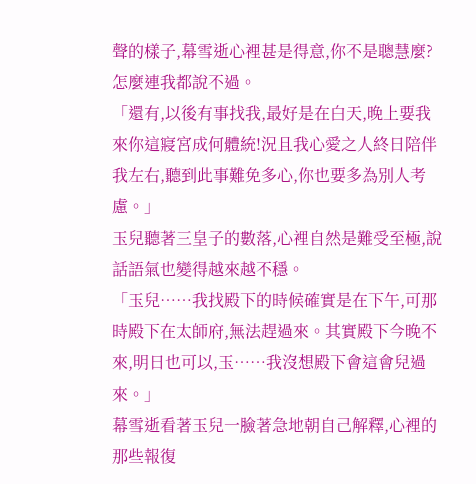聲的樣子,幕雪逝心裡甚是得意,你不是聰慧麼?怎麼連我都說不過。
「還有,以後有事找我,最好是在白天,晚上要我來你這寢宮成何體統!況且我心愛之人終日陪伴我左右,聽到此事難免多心,你也要多為別人考慮。」
玉兒聽著三皇子的數落,心裡自然是難受至極,說話語氣也變得越來越不穩。
「玉兒……我找殿下的時候確實是在下午,可那時殿下在太師府,無法趕過來。其實殿下今晚不來,明日也可以,玉……我沒想殿下會這會兒過來。」
幕雪逝看著玉兒一臉著急地朝自己解釋,心裡的那些報復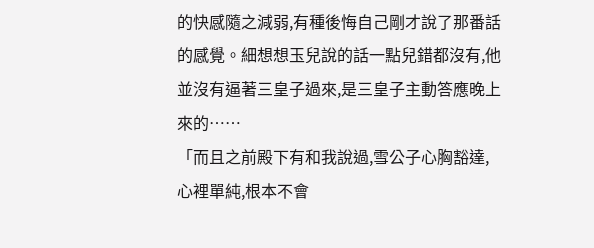的快感隨之減弱,有種後悔自己剛才說了那番話的感覺。細想想玉兒說的話一點兒錯都沒有,他並沒有逼著三皇子過來,是三皇子主動答應晚上來的……
「而且之前殿下有和我說過,雪公子心胸豁達,心裡單純,根本不會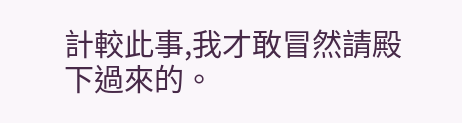計較此事,我才敢冒然請殿下過來的。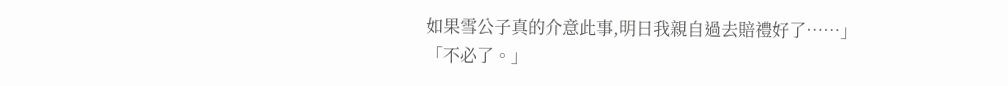如果雪公子真的介意此事,明日我親自過去賠禮好了……」
「不必了。」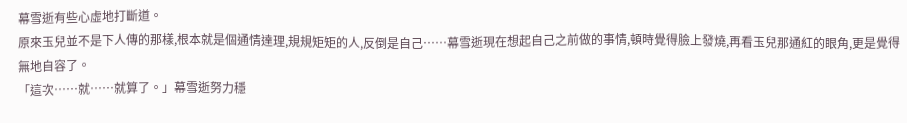幕雪逝有些心虛地打斷道。
原來玉兒並不是下人傳的那樣,根本就是個通情達理,規規矩矩的人,反倒是自己……幕雪逝現在想起自己之前做的事情,頓時覺得臉上發燒,再看玉兒那通紅的眼角,更是覺得無地自容了。
「這次……就……就算了。」幕雪逝努力穩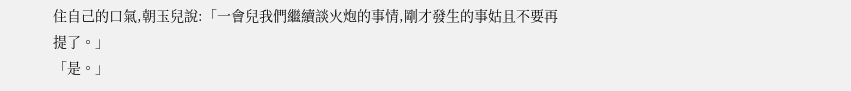住自己的口氣,朝玉兒說:「一會兒我們繼續談火炮的事情,剛才發生的事姑且不要再提了。」
「是。」